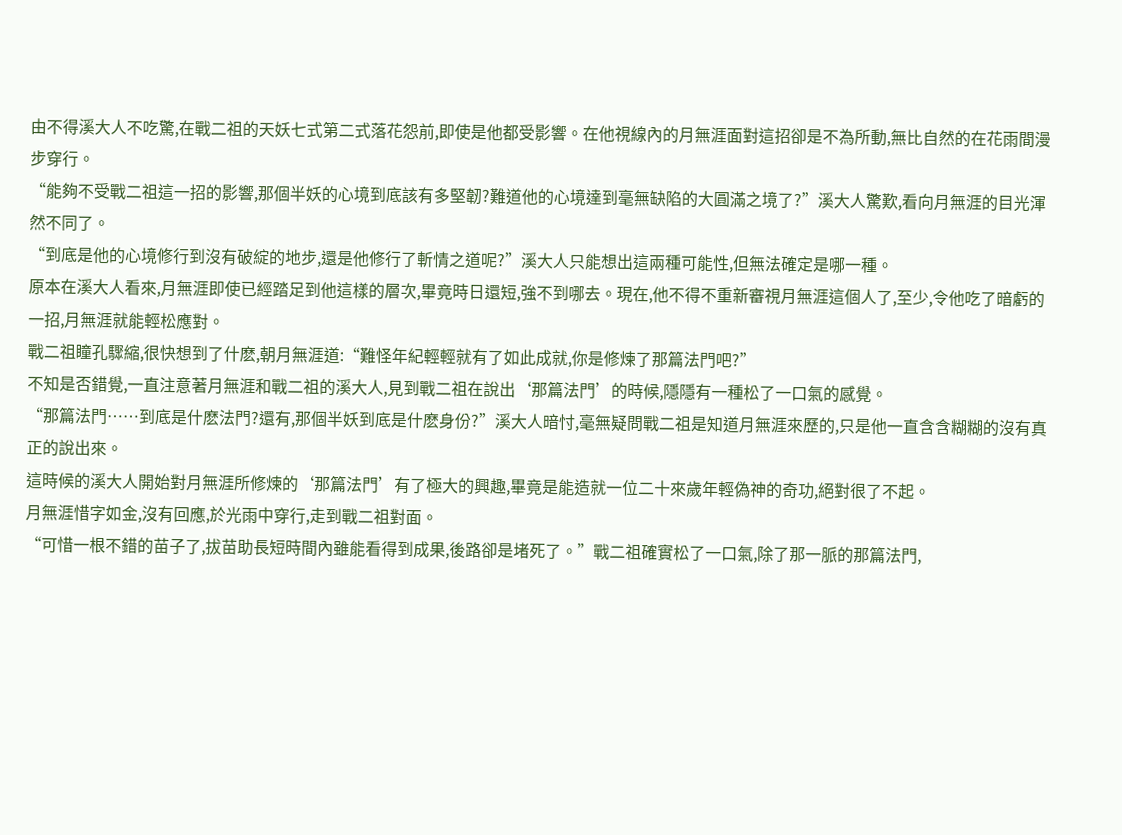由不得溪大人不吃驚,在戰二祖的天妖七式第二式落花怨前,即使是他都受影響。在他視線內的月無涯面對這招卻是不為所動,無比自然的在花雨間漫步穿行。
“能夠不受戰二祖這一招的影響,那個半妖的心境到底該有多堅韌?難道他的心境達到毫無缺陷的大圓滿之境了?”溪大人驚歎,看向月無涯的目光渾然不同了。
“到底是他的心境修行到沒有破綻的地步,還是他修行了斬情之道呢?”溪大人只能想出這兩種可能性,但無法確定是哪一種。
原本在溪大人看來,月無涯即使已經踏足到他這樣的層次,畢竟時日還短,強不到哪去。現在,他不得不重新審視月無涯這個人了,至少,令他吃了暗虧的一招,月無涯就能輕松應對。
戰二祖瞳孔驟縮,很快想到了什麽,朝月無涯道:“難怪年紀輕輕就有了如此成就,你是修煉了那篇法門吧?”
不知是否錯覺,一直注意著月無涯和戰二祖的溪大人,見到戰二祖在說出‘那篇法門’的時候,隱隱有一種松了一口氣的感覺。
“那篇法門……到底是什麽法門?還有,那個半妖到底是什麽身份?”溪大人暗忖,毫無疑問戰二祖是知道月無涯來歷的,只是他一直含含糊糊的沒有真正的說出來。
這時候的溪大人開始對月無涯所修煉的‘那篇法門’有了極大的興趣,畢竟是能造就一位二十來歲年輕偽神的奇功,絕對很了不起。
月無涯惜字如金,沒有回應,於光雨中穿行,走到戰二祖對面。
“可惜一根不錯的苗子了,拔苗助長短時間內雖能看得到成果,後路卻是堵死了。”戰二祖確實松了一口氣,除了那一脈的那篇法門,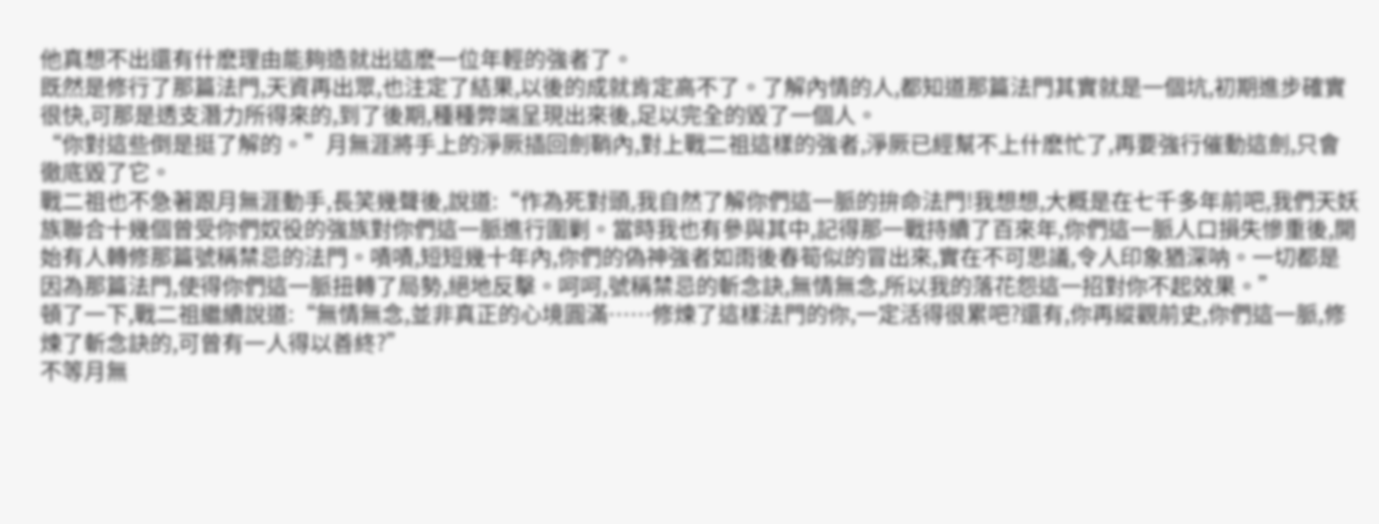他真想不出還有什麽理由能夠造就出這麽一位年輕的強者了。
既然是修行了那篇法門,天資再出眾,也注定了結果,以後的成就肯定高不了。了解內情的人,都知道那篇法門其實就是一個坑,初期進步確實很快,可那是透支潛力所得來的,到了後期,種種弊端呈現出來後,足以完全的毀了一個人。
“你對這些倒是挺了解的。”月無涯將手上的淨厥插回劍鞘內,對上戰二祖這樣的強者,淨厥已經幫不上什麽忙了,再要強行催動這劍,只會徹底毀了它。
戰二祖也不急著跟月無涯動手,長笑幾聲後,說道:“作為死對頭,我自然了解你們這一脈的拚命法門!我想想,大概是在七千多年前吧,我們天妖族聯合十幾個曾受你們奴役的強族對你們這一脈進行圍剿。當時我也有參與其中,記得那一戰持續了百來年,你們這一脈人口損失慘重後,開始有人轉修那篇號稱禁忌的法門。嘖嘖,短短幾十年內,你們的偽神強者如雨後春筍似的冒出來,實在不可思議,令人印象猶深呐。一切都是因為那篇法門,使得你們這一脈扭轉了局勢,絕地反擊。呵呵,號稱禁忌的斬念訣,無情無念,所以我的落花怨這一招對你不起效果。”
頓了一下,戰二祖繼續說道:“無情無念,並非真正的心境圓滿……修煉了這樣法門的你,一定活得很累吧?還有,你再縱觀前史,你們這一脈,修煉了斬念訣的,可曾有一人得以善終?”
不等月無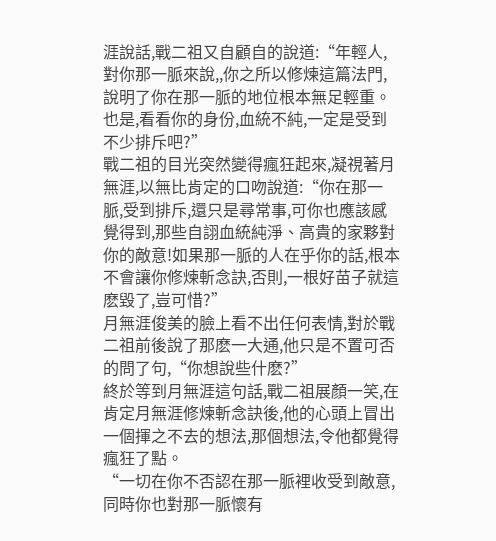涯說話,戰二祖又自顧自的說道:“年輕人,對你那一脈來說,,你之所以修煉這篇法門,說明了你在那一脈的地位根本無足輕重。也是,看看你的身份,血統不純,一定是受到不少排斥吧?”
戰二祖的目光突然變得瘋狂起來,凝視著月無涯,以無比肯定的口吻說道:“你在那一脈,受到排斥,還只是尋常事,可你也應該感覺得到,那些自詡血統純淨、高貴的家夥對你的敵意!如果那一脈的人在乎你的話,根本不會讓你修煉斬念訣,否則,一根好苗子就這麽毀了,豈可惜?”
月無涯俊美的臉上看不出任何表情,對於戰二祖前後說了那麽一大通,他只是不置可否的問了句,“你想說些什麽?”
終於等到月無涯這句話,戰二祖展顏一笑,在肯定月無涯修煉斬念訣後,他的心頭上冒出一個揮之不去的想法,那個想法,令他都覺得瘋狂了點。
“一切在你不否認在那一脈裡收受到敵意,同時你也對那一脈懷有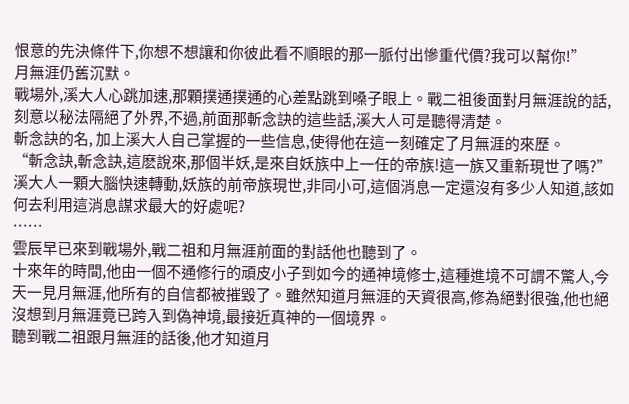恨意的先決條件下,你想不想讓和你彼此看不順眼的那一脈付出慘重代價?我可以幫你!”
月無涯仍舊沉默。
戰場外,溪大人心跳加速,那顆撲通撲通的心差點跳到嗓子眼上。戰二祖後面對月無涯說的話,刻意以秘法隔絕了外界,不過,前面那斬念訣的這些話,溪大人可是聽得清楚。
斬念訣的名, 加上溪大人自己掌握的一些信息,使得他在這一刻確定了月無涯的來歷。
“斬念訣,斬念訣,這麽說來,那個半妖,是來自妖族中上一任的帝族!這一族又重新現世了嗎?”
溪大人一顆大腦快速轉動,妖族的前帝族現世,非同小可,這個消息一定還沒有多少人知道,該如何去利用這消息謀求最大的好處呢?
……
雲辰早已來到戰場外,戰二祖和月無涯前面的對話他也聽到了。
十來年的時間,他由一個不通修行的頑皮小子到如今的通神境修士,這種進境不可謂不驚人,今天一見月無涯,他所有的自信都被摧毀了。雖然知道月無涯的天資很高,修為絕對很強,他也絕沒想到月無涯竟已跨入到偽神境,最接近真神的一個境界。
聽到戰二祖跟月無涯的話後,他才知道月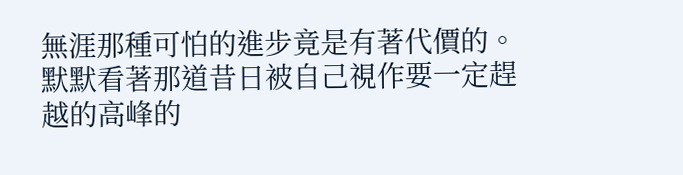無涯那種可怕的進步竟是有著代價的。默默看著那道昔日被自己視作要一定趕越的高峰的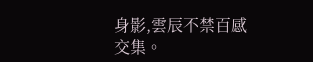身影,雲辰不禁百感交集。